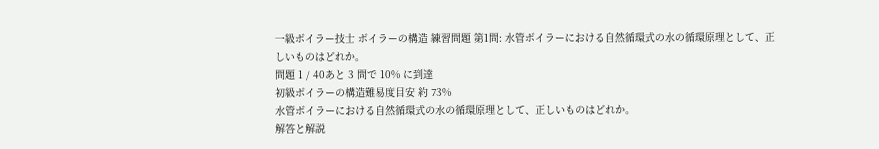一級ボイラー技士 ボイラーの構造 練習問題 第1問: 水管ボイラーにおける自然循環式の水の循環原理として、正しいものはどれか。
問題 1 / 40あと 3 問で 10% に到達
初級ボイラーの構造難易度目安 約 73%
水管ボイラーにおける自然循環式の水の循環原理として、正しいものはどれか。
解答と解説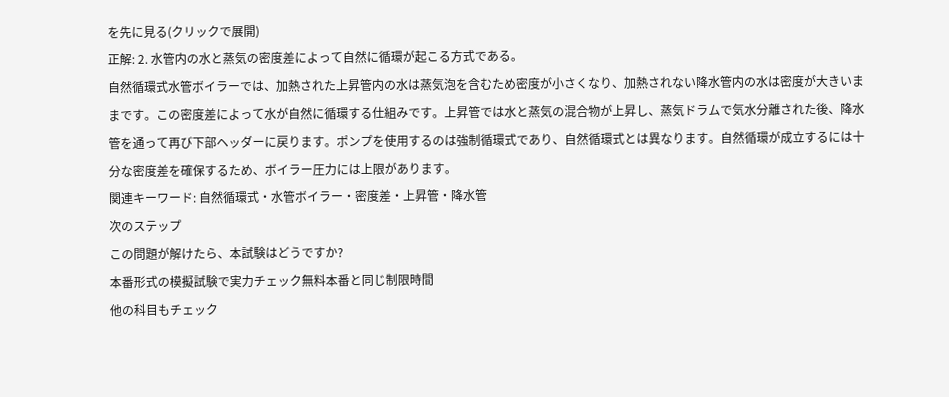を先に見る(クリックで展開)
正解: 2. 水管内の水と蒸気の密度差によって自然に循環が起こる方式である。
自然循環式水管ボイラーでは、加熱された上昇管内の水は蒸気泡を含むため密度が小さくなり、加熱されない降水管内の水は密度が大きいままです。この密度差によって水が自然に循環する仕組みです。上昇管では水と蒸気の混合物が上昇し、蒸気ドラムで気水分離された後、降水管を通って再び下部ヘッダーに戻ります。ポンプを使用するのは強制循環式であり、自然循環式とは異なります。自然循環が成立するには十分な密度差を確保するため、ボイラー圧力には上限があります。
関連キーワード: 自然循環式・水管ボイラー・密度差・上昇管・降水管
次のステップ
この問題が解けたら、本試験はどうですか?
本番形式の模擬試験で実力チェック無料本番と同じ制限時間
他の科目もチェック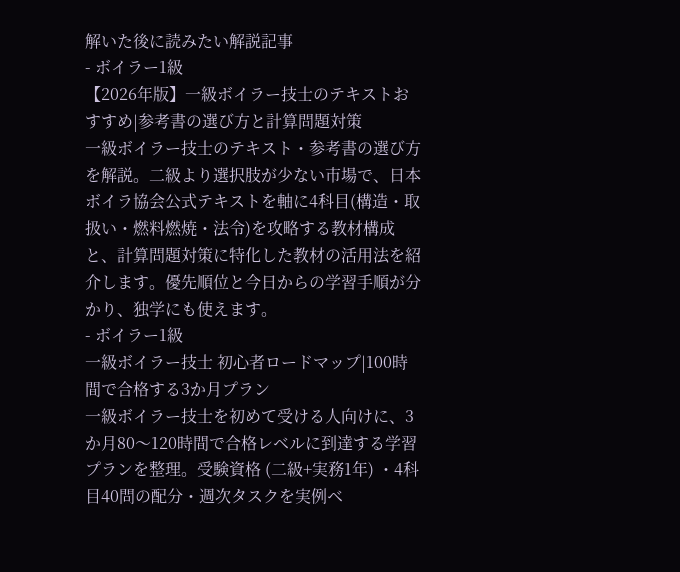解いた後に読みたい解説記事
- ボイラー1級
【2026年版】一級ボイラー技士のテキストおすすめ|参考書の選び方と計算問題対策
一級ボイラー技士のテキスト・参考書の選び方を解説。二級より選択肢が少ない市場で、日本ボイラ協会公式テキストを軸に4科目(構造・取扱い・燃料燃焼・法令)を攻略する教材構成と、計算問題対策に特化した教材の活用法を紹介します。優先順位と今日からの学習手順が分かり、独学にも使えます。
- ボイラー1級
一級ボイラー技士 初心者ロードマップ|100時間で合格する3か月プラン
一級ボイラー技士を初めて受ける人向けに、3か月80〜120時間で合格レベルに到達する学習プランを整理。受験資格 (二級+実務1年) ・4科目40問の配分・週次タスクを実例ベ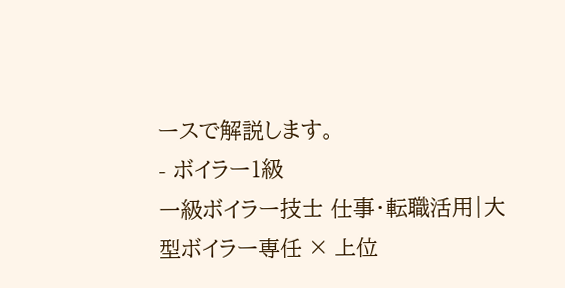ースで解説します。
- ボイラー1級
一級ボイラー技士 仕事・転職活用|大型ボイラー専任 × 上位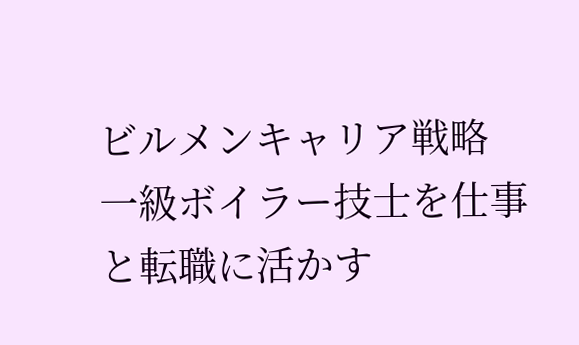ビルメンキャリア戦略
一級ボイラー技士を仕事と転職に活かす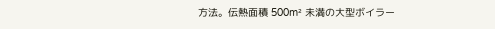方法。伝熱面積 500m² 未満の大型ボイラー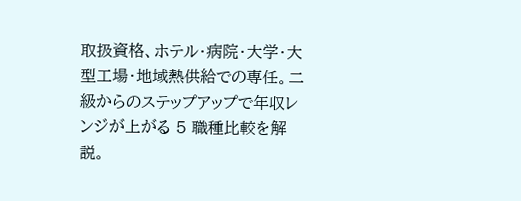取扱資格、ホテル・病院・大学・大型工場・地域熱供給での専任。二級からのステップアップで年収レンジが上がる 5 職種比較を解説。